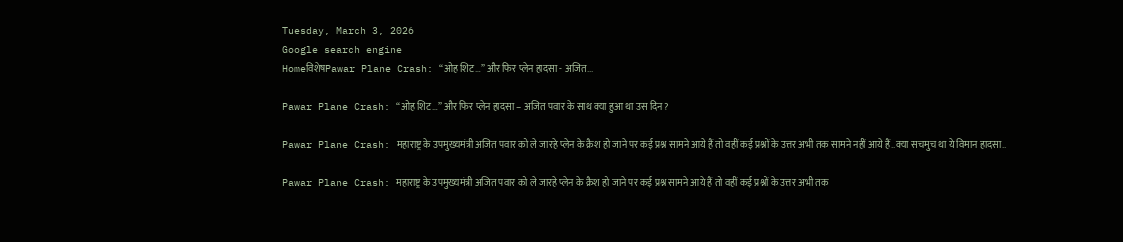Tuesday, March 3, 2026
Google search engine
HomeविशेषPawar Plane Crash: “ओह शिट…” और फिर प्लेन हादसा - अजित...

Pawar Plane Crash: “ओह शिट…” और फिर प्लेन हादसा – अजित पवार के साथ क्या हुआ था उस दिन?

Pawar Plane Crash: महाराष्ट्र के उपमुख्यमंत्री अजित पवार को ले जारहे प्लेन के क्रैश हो जाने पर कई प्रश्न सामने आये हैं तो वहीं कई प्रश्नों के उत्तर अभी तक सामने नहीं आये हैं..क्या सचमुच था ये विमान हादसा..

Pawar Plane Crash: महाराष्ट्र के उपमुख्यमंत्री अजित पवार को ले जारहे प्लेन के क्रैश हो जाने पर कई प्रश्न सामने आये हैं तो वहीं कई प्रश्नों के उत्तर अभी तक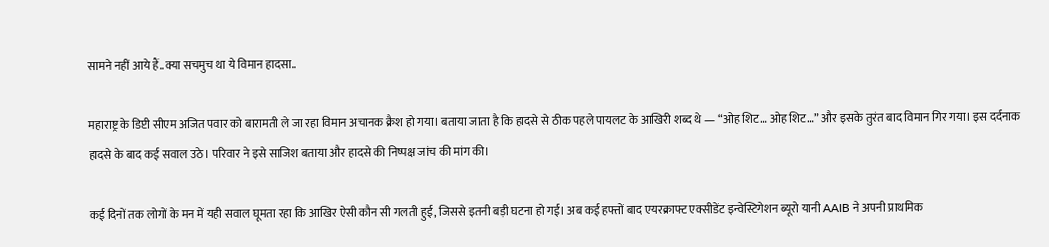सामने नहीं आये हैं..क्या सचमुच था ये विमान हादसा..

महाराष्ट्र के डिप्टी सीएम अजित पवार को बारामती ले जा रहा विमान अचानक क्रैश हो गया। बताया जाता है कि हादसे से ठीक पहले पायलट के आखिरी शब्द थे — “ओह शिट… ओह शिट…” और इसके तुरंत बाद विमान गिर गया। इस दर्दनाक हादसे के बाद कई सवाल उठे। परिवार ने इसे साजिश बताया और हादसे की निष्पक्ष जांच की मांग की।

कई दिनों तक लोगों के मन में यही सवाल घूमता रहा कि आखिर ऐसी कौन सी गलती हुई, जिससे इतनी बड़ी घटना हो गई। अब कई हफ्तों बाद एयरक्राफ्ट एक्सीडेंट इन्वेस्टिगेशन ब्यूरो यानी AAIB ने अपनी प्राथमिक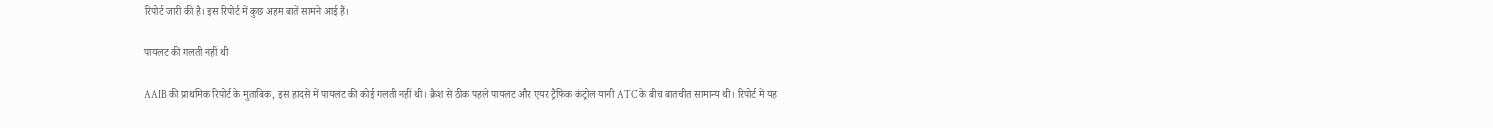रिपोर्ट जारी की है। इस रिपोर्ट में कुछ अहम बातें सामने आई हैं।

पायलट की गलती नहीं थी

AAIB की प्राथमिक रिपोर्ट के मुताबिक, इस हादसे में पायलट की कोई गलती नहीं थी। क्रैश से ठीक पहले पायलट और एयर ट्रैफिक कंट्रोल यानी ATC के बीच बातचीत सामान्य थी। रिपोर्ट में यह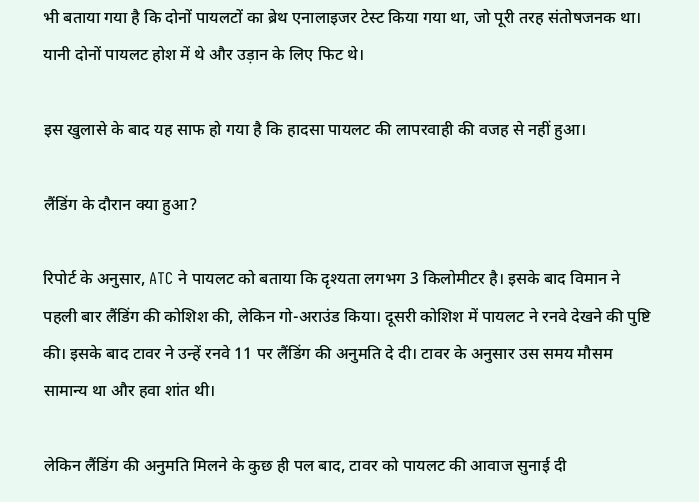भी बताया गया है कि दोनों पायलटों का ब्रेथ एनालाइजर टेस्ट किया गया था, जो पूरी तरह संतोषजनक था। यानी दोनों पायलट होश में थे और उड़ान के लिए फिट थे।

इस खुलासे के बाद यह साफ हो गया है कि हादसा पायलट की लापरवाही की वजह से नहीं हुआ।

लैंडिंग के दौरान क्या हुआ?

रिपोर्ट के अनुसार, ATC ने पायलट को बताया कि दृश्यता लगभग 3 किलोमीटर है। इसके बाद विमान ने पहली बार लैंडिंग की कोशिश की, लेकिन गो-अराउंड किया। दूसरी कोशिश में पायलट ने रनवे देखने की पुष्टि की। इसके बाद टावर ने उन्हें रनवे 11 पर लैंडिंग की अनुमति दे दी। टावर के अनुसार उस समय मौसम सामान्य था और हवा शांत थी।

लेकिन लैंडिंग की अनुमति मिलने के कुछ ही पल बाद, टावर को पायलट की आवाज सुनाई दी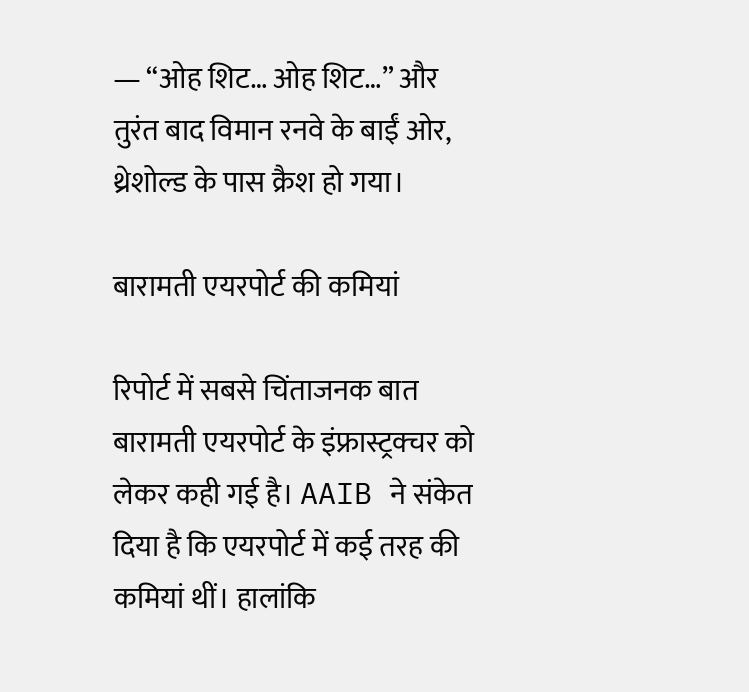— “ओह शिट… ओह शिट…” और तुरंत बाद विमान रनवे के बाईं ओर, थ्रेशोल्ड के पास क्रैश हो गया।

बारामती एयरपोर्ट की कमियां

रिपोर्ट में सबसे चिंताजनक बात बारामती एयरपोर्ट के इंफ्रास्ट्रक्चर को लेकर कही गई है। AAIB ने संकेत दिया है कि एयरपोर्ट में कई तरह की कमियां थीं। हालांकि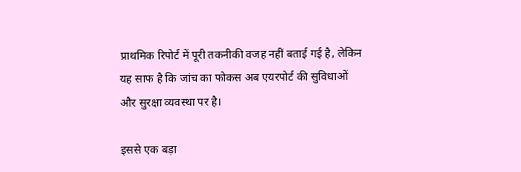प्राथमिक रिपोर्ट में पूरी तकनीकी वजह नहीं बताई गई है, लेकिन यह साफ है कि जांच का फोकस अब एयरपोर्ट की सुविधाओं और सुरक्षा व्यवस्था पर है।

इससे एक बड़ा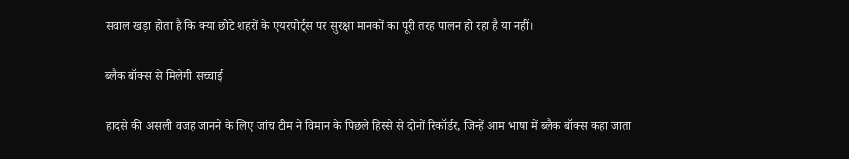सवाल खड़ा होता है कि क्या छोटे शहरों के एयरपोर्ट्स पर सुरक्षा मानकों का पूरी तरह पालन हो रहा है या नहीं।

ब्लैक बॉक्स से मिलेगी सच्चाई

हादसे की असली वजह जानने के लिए जांच टीम ने विमान के पिछले हिस्से से दोनों रिकॉर्डर, जिन्हें आम भाषा में ब्लैक बॉक्स कहा जाता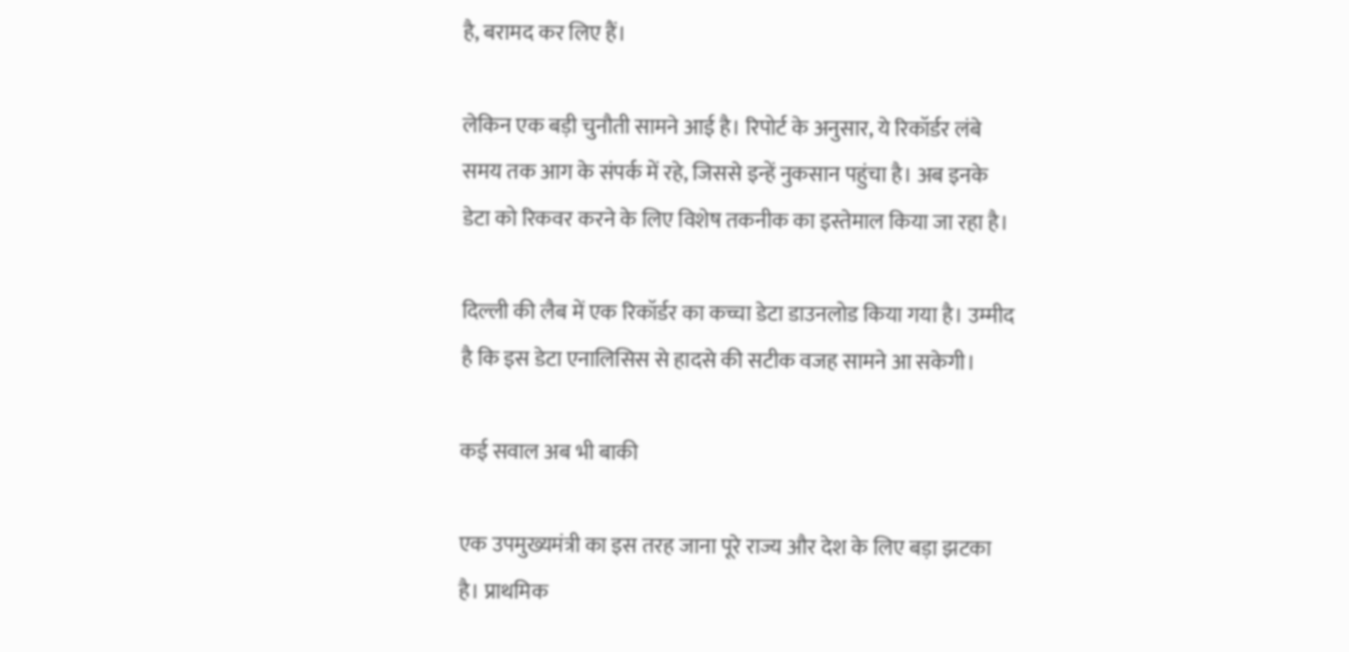है, बरामद कर लिए हैं।

लेकिन एक बड़ी चुनौती सामने आई है। रिपोर्ट के अनुसार, ये रिकॉर्डर लंबे समय तक आग के संपर्क में रहे, जिससे इन्हें नुकसान पहुंचा है। अब इनके डेटा को रिकवर करने के लिए विशेष तकनीक का इस्तेमाल किया जा रहा है।

दिल्ली की लैब में एक रिकॉर्डर का कच्चा डेटा डाउनलोड किया गया है। उम्मीद है कि इस डेटा एनालिसिस से हादसे की सटीक वजह सामने आ सकेगी।

कई सवाल अब भी बाकी

एक उपमुख्यमंत्री का इस तरह जाना पूरे राज्य और देश के लिए बड़ा झटका है। प्राथमिक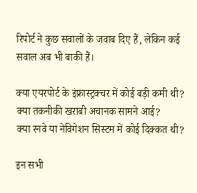रिपोर्ट ने कुछ सवालों के जवाब दिए हैं, लेकिन कई सवाल अब भी बाकी हैं।

क्या एयरपोर्ट के इंफ्रास्ट्रक्चर में कोई बड़ी कमी थी?
क्या तकनीकी खराबी अचानक सामने आई?
क्या रनवे या नेविगेशन सिस्टम में कोई दिक्कत थी?

इन सभी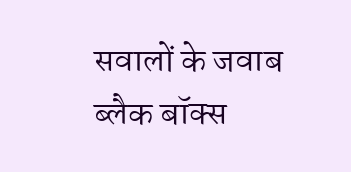सवालों के जवाब ब्लैक बॉक्स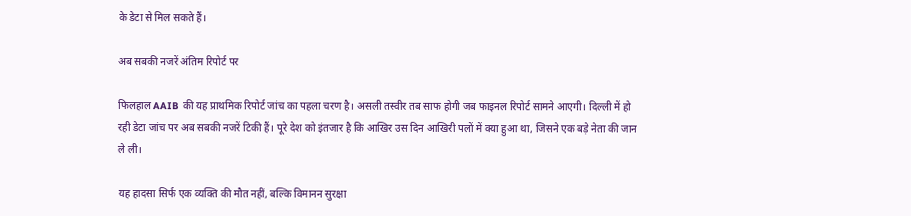के डेटा से मिल सकते हैं।

अब सबकी नजरें अंतिम रिपोर्ट पर

फिलहाल AAIB की यह प्राथमिक रिपोर्ट जांच का पहला चरण है। असली तस्वीर तब साफ होगी जब फाइनल रिपोर्ट सामने आएगी। दिल्ली में हो रही डेटा जांच पर अब सबकी नजरें टिकी हैं। पूरे देश को इंतजार है कि आखिर उस दिन आखिरी पलों में क्या हुआ था, जिसने एक बड़े नेता की जान ले ली।

यह हादसा सिर्फ एक व्यक्ति की मौत नहीं, बल्कि विमानन सुरक्षा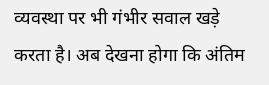व्यवस्था पर भी गंभीर सवाल खड़े करता है। अब देखना होगा कि अंतिम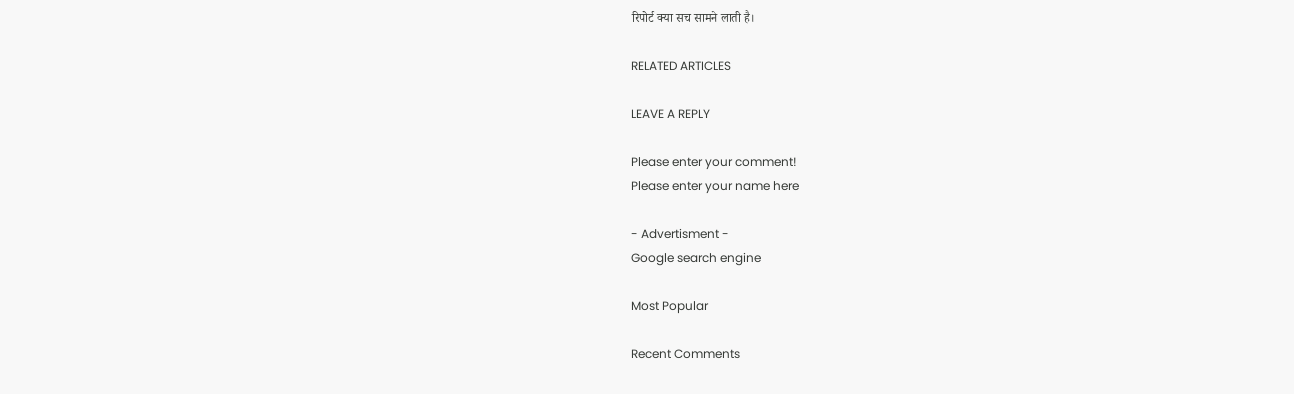रिपोर्ट क्या सच सामने लाती है।

RELATED ARTICLES

LEAVE A REPLY

Please enter your comment!
Please enter your name here

- Advertisment -
Google search engine

Most Popular

Recent Comments